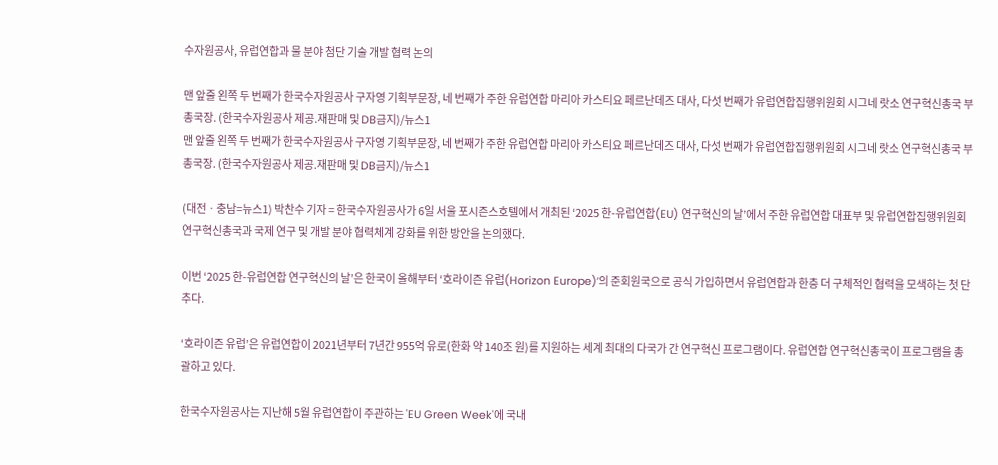수자원공사, 유럽연합과 물 분야 첨단 기술 개발 협력 논의

맨 앞줄 왼쪽 두 번째가 한국수자원공사 구자영 기획부문장, 네 번째가 주한 유럽연합 마리아 카스티요 페르난데즈 대사, 다섯 번째가 유럽연합집행위원회 시그네 랏소 연구혁신총국 부총국장. (한국수자원공사 제공.재판매 및 DB금지)/뉴스1
맨 앞줄 왼쪽 두 번째가 한국수자원공사 구자영 기획부문장, 네 번째가 주한 유럽연합 마리아 카스티요 페르난데즈 대사, 다섯 번째가 유럽연합집행위원회 시그네 랏소 연구혁신총국 부총국장. (한국수자원공사 제공.재판매 및 DB금지)/뉴스1

(대전ㆍ충남=뉴스1) 박찬수 기자 = 한국수자원공사가 6일 서울 포시즌스호텔에서 개최된 ‘2025 한-유럽연합(EU) 연구혁신의 날’에서 주한 유럽연합 대표부 및 유럽연합집행위원회 연구혁신총국과 국제 연구 및 개발 분야 협력체계 강화를 위한 방안을 논의했다.

이번 ‘2025 한-유럽연합 연구혁신의 날’은 한국이 올해부터 ‘호라이즌 유럽(Horizon Europe)’의 준회원국으로 공식 가입하면서 유럽연합과 한층 더 구체적인 협력을 모색하는 첫 단추다.

‘호라이즌 유럽’은 유럽연합이 2021년부터 7년간 955억 유로(한화 약 140조 원)를 지원하는 세계 최대의 다국가 간 연구혁신 프로그램이다. 유럽연합 연구혁신총국이 프로그램을 총괄하고 있다.

한국수자원공사는 지난해 5월 유럽연합이 주관하는 'EU Green Week'에 국내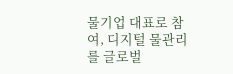물기업 대표로 참여, 디지털 물관리를 글로벌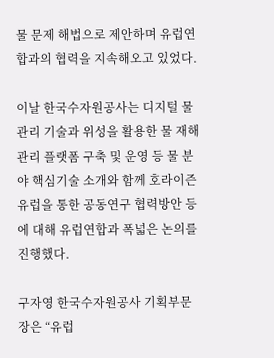물 문제 해법으로 제안하며 유럽연합과의 협력을 지속해오고 있었다.

이날 한국수자원공사는 디지털 물관리 기술과 위성을 활용한 물 재해 관리 플랫폼 구축 및 운영 등 물 분야 핵심기술 소개와 함께 호라이즌 유럽을 통한 공동연구 협력방안 등에 대해 유럽연합과 폭넓은 논의를 진행했다.

구자영 한국수자원공사 기획부문장은 “유럽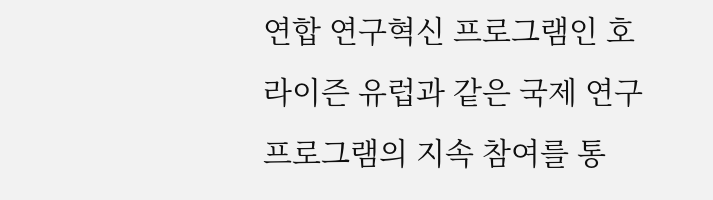연합 연구혁신 프로그램인 호라이즌 유럽과 같은 국제 연구 프로그램의 지속 참여를 통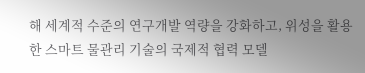해 세계적 수준의 연구개발 역량을 강화하고, 위성을 활용한 스마트 물관리 기술의 국제적 협력 모델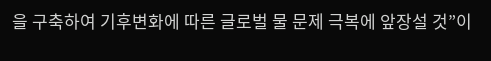을 구축하여 기후변화에 따른 글로벌 물 문제 극복에 앞장설 것”이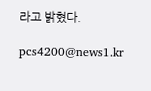라고 밝혔다.

pcs4200@news1.kr